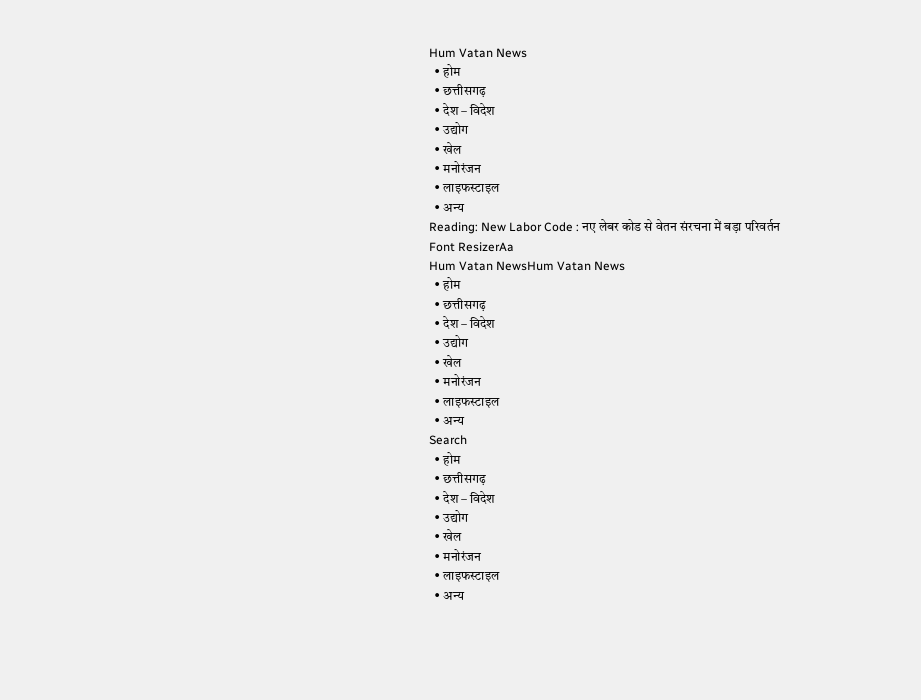Hum Vatan News
  • होम
  • छत्तीसगढ़
  • देश – विदेश
  • उद्योग
  • खेल
  • मनोरंजन
  • लाइफस्टाइल
  • अन्य
Reading: New Labor Code : नए लेबर कोड से वेतन संरचना में बड़ा परिवर्तन
Font ResizerAa
Hum Vatan NewsHum Vatan News
  • होम
  • छत्तीसगढ़
  • देश – विदेश
  • उद्योग
  • खेल
  • मनोरंजन
  • लाइफस्टाइल
  • अन्य
Search
  • होम
  • छत्तीसगढ़
  • देश – विदेश
  • उद्योग
  • खेल
  • मनोरंजन
  • लाइफस्टाइल
  • अन्य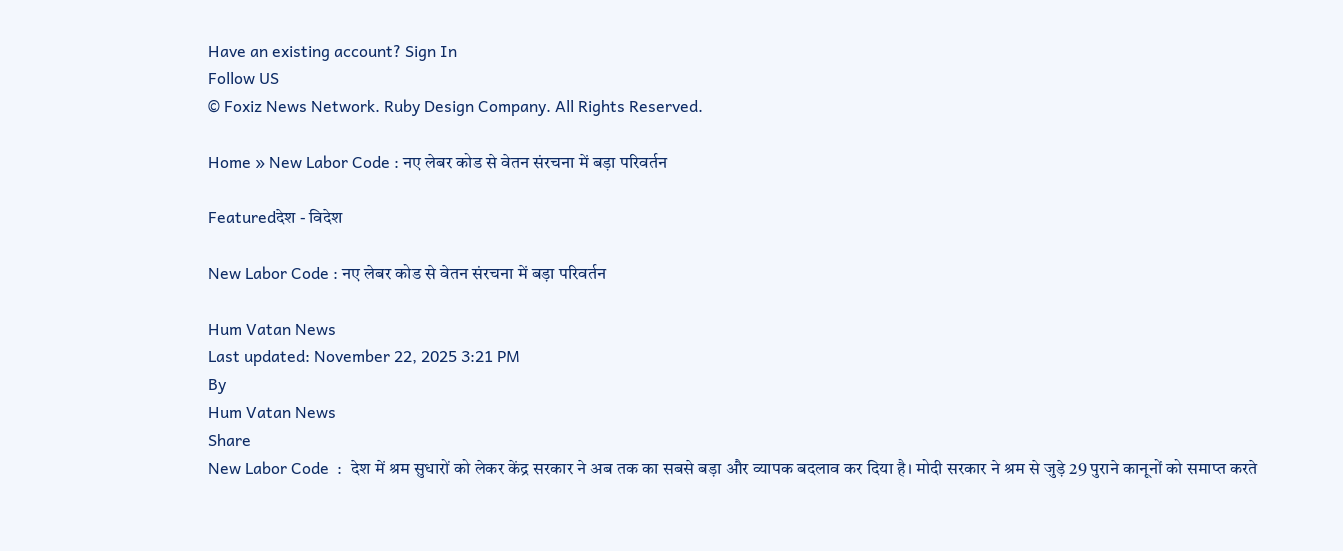Have an existing account? Sign In
Follow US
© Foxiz News Network. Ruby Design Company. All Rights Reserved.

Home » New Labor Code : नए लेबर कोड से वेतन संरचना में बड़ा परिवर्तन

Featuredदेश - विदेश

New Labor Code : नए लेबर कोड से वेतन संरचना में बड़ा परिवर्तन

Hum Vatan News
Last updated: November 22, 2025 3:21 PM
By
Hum Vatan News
Share
New Labor Code  :  देश में श्रम सुधारों को लेकर केंद्र सरकार ने अब तक का सबसे बड़ा और व्यापक बदलाव कर दिया है। मोदी सरकार ने श्रम से जुड़े 29 पुराने कानूनों को समाप्त करते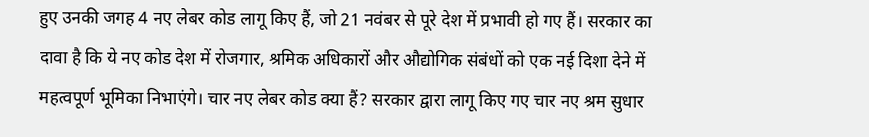हुए उनकी जगह 4 नए लेबर कोड लागू किए हैं, जो 21 नवंबर से पूरे देश में प्रभावी हो गए हैं। सरकार का दावा है कि ये नए कोड देश में रोजगार, श्रमिक अधिकारों और औद्योगिक संबंधों को एक नई दिशा देने में महत्वपूर्ण भूमिका निभाएंगे। चार नए लेबर कोड क्या हैं? सरकार द्वारा लागू किए गए चार नए श्रम सुधार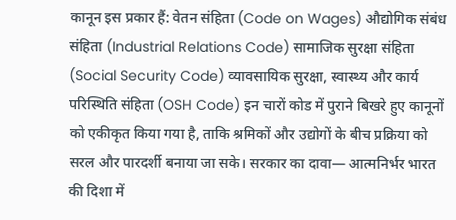कानून इस प्रकार हैं: वेतन संहिता (Code on Wages) औद्योगिक संबंध संहिता (Industrial Relations Code) सामाजिक सुरक्षा संहिता (Social Security Code) व्यावसायिक सुरक्षा, स्वास्थ्य और कार्य परिस्थिति संहिता (OSH Code) इन चारों कोड में पुराने बिखरे हुए कानूनों को एकीकृत किया गया है, ताकि श्रमिकों और उद्योगों के बीच प्रक्रिया को सरल और पारदर्शी बनाया जा सके। सरकार का दावा— आत्मनिर्भर भारत की दिशा में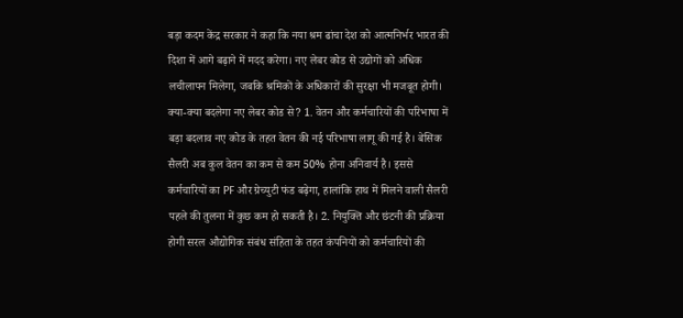बड़ा कदम केंद्र सरकार ने कहा कि नया श्रम ढांचा देश को आत्मनिर्भर भारत की दिशा में आगे बढ़ाने में मदद करेगा। नए लेबर कोड से उद्योगों को अधिक लचीलापन मिलेगा, जबकि श्रमिकों के अधिकारों की सुरक्षा भी मजबूत होगी। क्या-क्या बदलेगा नए लेबर कोड से? 1. वेतन और कर्मचारियों की परिभाषा में बड़ा बदलाव नए कोड के तहत वेतन की नई परिभाषा लागू की गई है। बेसिक सैलरी अब कुल वेतन का कम से कम 50% होना अनिवार्य है। इससे कर्मचारियों का PF और ग्रेच्युटी फंड बढ़ेगा, हालांकि हाथ में मिलने वाली सैलरी पहले की तुलना में कुछ कम हो सकती है। 2. नियुक्ति और छंटनी की प्रक्रिया होगी सरल औद्योगिक संबंध संहिता के तहत कंपनियों को कर्मचारियों की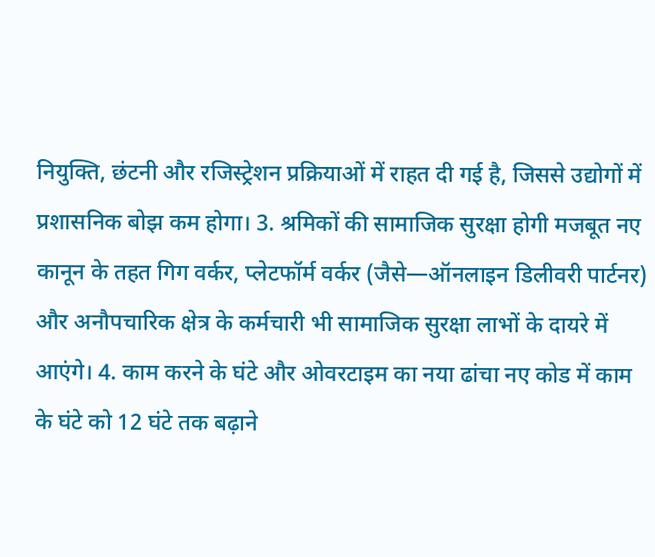नियुक्ति, छंटनी और रजिस्ट्रेशन प्रक्रियाओं में राहत दी गई है, जिससे उद्योगों में प्रशासनिक बोझ कम होगा। 3. श्रमिकों की सामाजिक सुरक्षा होगी मजबूत नए कानून के तहत गिग वर्कर, प्लेटफॉर्म वर्कर (जैसे—ऑनलाइन डिलीवरी पार्टनर) और अनौपचारिक क्षेत्र के कर्मचारी भी सामाजिक सुरक्षा लाभों के दायरे में आएंगे। 4. काम करने के घंटे और ओवरटाइम का नया ढांचा नए कोड में काम के घंटे को 12 घंटे तक बढ़ाने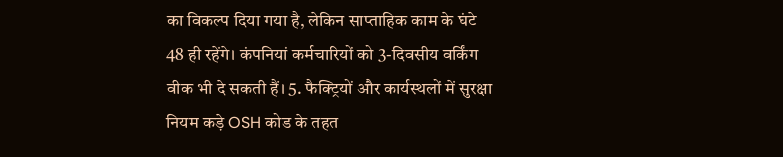का विकल्प दिया गया है, लेकिन साप्ताहिक काम के घंटे 48 ही रहेंगे। कंपनियां कर्मचारियों को 3-दिवसीय वर्किंग वीक भी दे सकती हैं। 5. फैक्ट्रियों और कार्यस्थलों में सुरक्षा नियम कड़े OSH कोड के तहत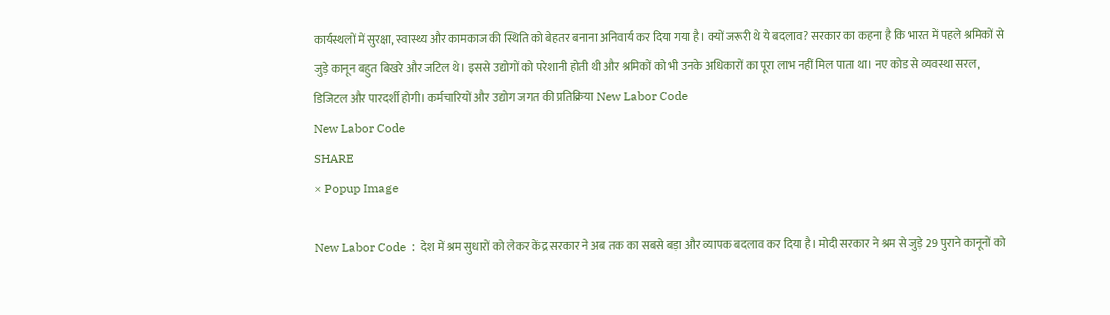कार्यस्थलों में सुरक्षा, स्वास्थ्य और कामकाज की स्थिति को बेहतर बनाना अनिवार्य कर दिया गया है। क्यों जरूरी थे ये बदलाव? सरकार का कहना है कि भारत में पहले श्रमिकों से जुड़े कानून बहुत बिखरे और जटिल थे। इससे उद्योगों को परेशानी होती थी और श्रमिकों को भी उनके अधिकारों का पूरा लाभ नहीं मिल पाता था। नए कोड से व्यवस्था सरल, डिजिटल और पारदर्शी होगी। कर्मचारियों और उद्योग जगत की प्रतिक्रिया New Labor Code
New Labor Code
SHARE
× Popup Image

New Labor Code  :  देश में श्रम सुधारों को लेकर केंद्र सरकार ने अब तक का सबसे बड़ा और व्यापक बदलाव कर दिया है। मोदी सरकार ने श्रम से जुड़े 29 पुराने कानूनों को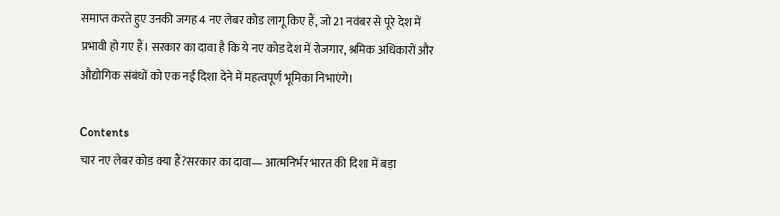समाप्त करते हुए उनकी जगह 4 नए लेबर कोड लागू किए हैं, जो 21 नवंबर से पूरे देश में प्रभावी हो गए हैं। सरकार का दावा है कि ये नए कोड देश में रोजगार, श्रमिक अधिकारों और औद्योगिक संबंधों को एक नई दिशा देने में महत्वपूर्ण भूमिका निभाएंगे।

Contents
चार नए लेबर कोड क्या हैं?सरकार का दावा— आत्मनिर्भर भारत की दिशा में बड़ा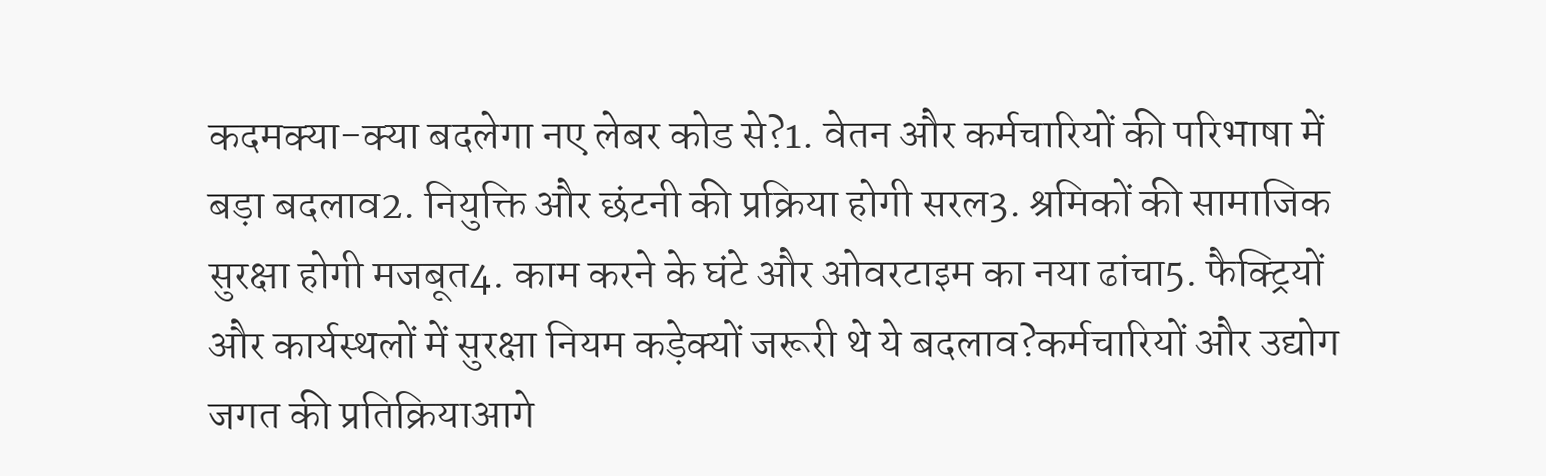कदमक्या-क्या बदलेगा नए लेबर कोड से?1. वेतन और कर्मचारियों की परिभाषा में बड़ा बदलाव2. नियुक्ति और छंटनी की प्रक्रिया होगी सरल3. श्रमिकों की सामाजिक सुरक्षा होगी मजबूत4. काम करने के घंटे और ओवरटाइम का नया ढांचा5. फैक्ट्रियों और कार्यस्थलों में सुरक्षा नियम कड़ेक्यों जरूरी थे ये बदलाव?कर्मचारियों और उद्योग जगत की प्रतिक्रियाआगे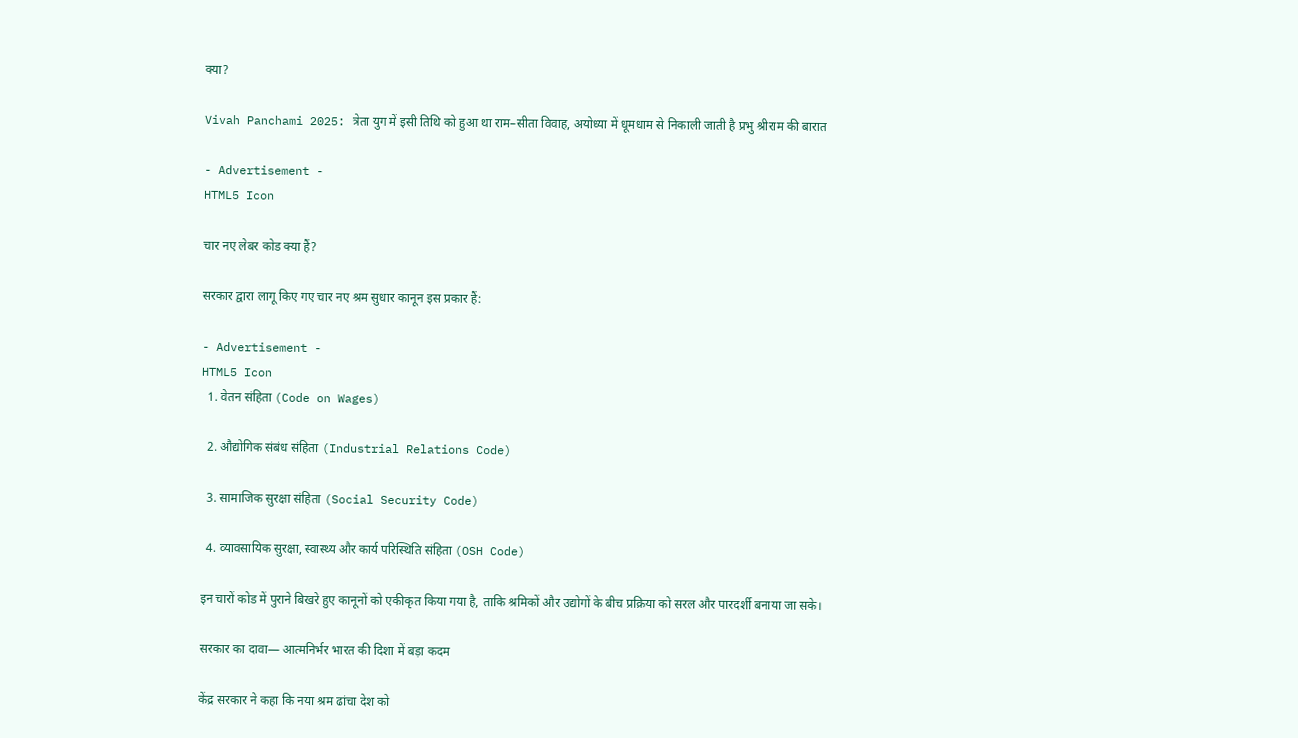क्या?

Vivah Panchami 2025: त्रेता युग में इसी तिथि को हुआ था राम–सीता विवाह, अयोध्या में धूमधाम से निकाली जाती है प्रभु श्रीराम की बारात

- Advertisement -
HTML5 Icon

चार नए लेबर कोड क्या हैं?

सरकार द्वारा लागू किए गए चार नए श्रम सुधार कानून इस प्रकार हैं:

- Advertisement -
HTML5 Icon
  1. वेतन संहिता (Code on Wages)

  2. औद्योगिक संबंध संहिता (Industrial Relations Code)

  3. सामाजिक सुरक्षा संहिता (Social Security Code)

  4. व्यावसायिक सुरक्षा, स्वास्थ्य और कार्य परिस्थिति संहिता (OSH Code)

इन चारों कोड में पुराने बिखरे हुए कानूनों को एकीकृत किया गया है, ताकि श्रमिकों और उद्योगों के बीच प्रक्रिया को सरल और पारदर्शी बनाया जा सके।

सरकार का दावा— आत्मनिर्भर भारत की दिशा में बड़ा कदम

केंद्र सरकार ने कहा कि नया श्रम ढांचा देश को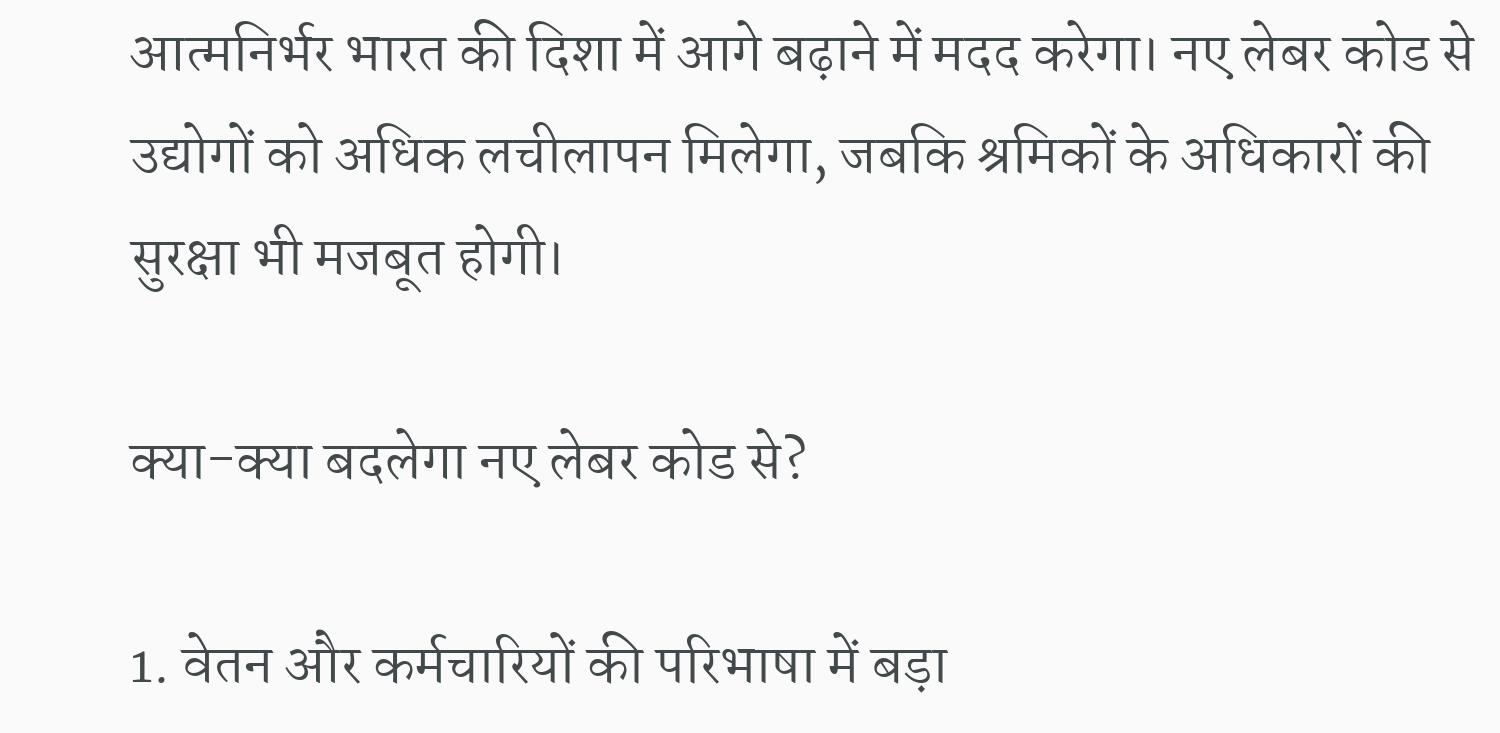आत्मनिर्भर भारत की दिशा में आगे बढ़ाने में मदद करेगा। नए लेबर कोड से उद्योगों को अधिक लचीलापन मिलेगा, जबकि श्रमिकों के अधिकारों की सुरक्षा भी मजबूत होगी।

क्या-क्या बदलेगा नए लेबर कोड से?

1. वेतन और कर्मचारियों की परिभाषा में बड़ा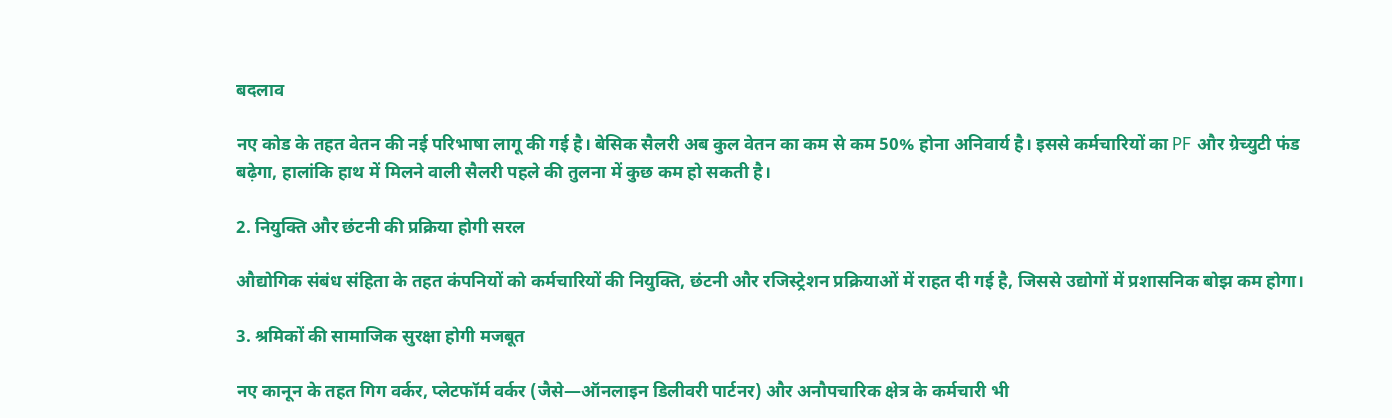बदलाव

नए कोड के तहत वेतन की नई परिभाषा लागू की गई है। बेसिक सैलरी अब कुल वेतन का कम से कम 50% होना अनिवार्य है। इससे कर्मचारियों का PF और ग्रेच्युटी फंड बढ़ेगा, हालांकि हाथ में मिलने वाली सैलरी पहले की तुलना में कुछ कम हो सकती है।

2. नियुक्ति और छंटनी की प्रक्रिया होगी सरल

औद्योगिक संबंध संहिता के तहत कंपनियों को कर्मचारियों की नियुक्ति, छंटनी और रजिस्ट्रेशन प्रक्रियाओं में राहत दी गई है, जिससे उद्योगों में प्रशासनिक बोझ कम होगा।

3. श्रमिकों की सामाजिक सुरक्षा होगी मजबूत

नए कानून के तहत गिग वर्कर, प्लेटफॉर्म वर्कर (जैसे—ऑनलाइन डिलीवरी पार्टनर) और अनौपचारिक क्षेत्र के कर्मचारी भी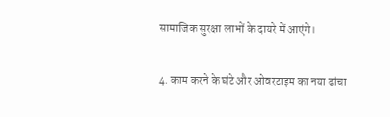सामाजिक सुरक्षा लाभों के दायरे में आएंगे।

4. काम करने के घंटे और ओवरटाइम का नया ढांचा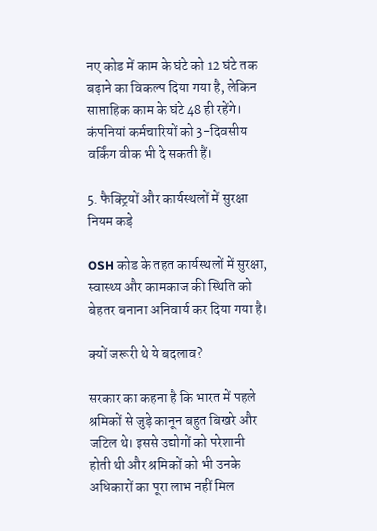नए कोड में काम के घंटे को 12 घंटे तक बढ़ाने का विकल्प दिया गया है, लेकिन साप्ताहिक काम के घंटे 48 ही रहेंगे। कंपनियां कर्मचारियों को 3-दिवसीय वर्किंग वीक भी दे सकती हैं।

5. फैक्ट्रियों और कार्यस्थलों में सुरक्षा नियम कड़े

OSH कोड के तहत कार्यस्थलों में सुरक्षा, स्वास्थ्य और कामकाज की स्थिति को बेहतर बनाना अनिवार्य कर दिया गया है।

क्यों जरूरी थे ये बदलाव?

सरकार का कहना है कि भारत में पहले श्रमिकों से जुड़े कानून बहुत बिखरे और जटिल थे। इससे उद्योगों को परेशानी होती थी और श्रमिकों को भी उनके अधिकारों का पूरा लाभ नहीं मिल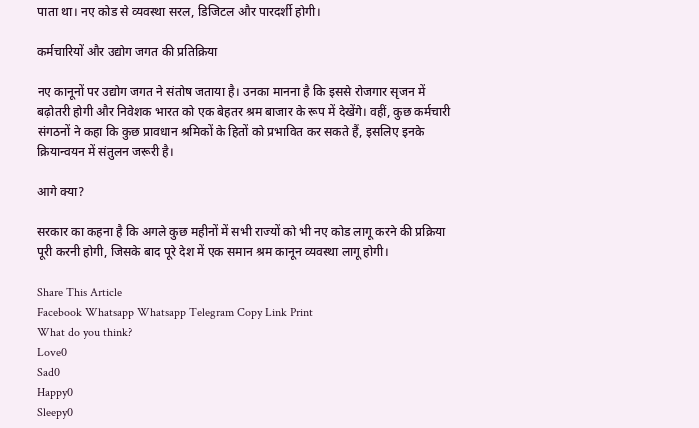पाता था। नए कोड से व्यवस्था सरल, डिजिटल और पारदर्शी होगी।

कर्मचारियों और उद्योग जगत की प्रतिक्रिया

नए कानूनों पर उद्योग जगत ने संतोष जताया है। उनका मानना है कि इससे रोजगार सृजन में बढ़ोतरी होगी और निवेशक भारत को एक बेहतर श्रम बाजार के रूप में देखेंगे। वहीं, कुछ कर्मचारी संगठनों ने कहा कि कुछ प्रावधान श्रमिकों के हितों को प्रभावित कर सकते हैं, इसलिए इनके क्रियान्वयन में संतुलन जरूरी है।

आगे क्या?

सरकार का कहना है कि अगले कुछ महीनों में सभी राज्यों को भी नए कोड लागू करने की प्रक्रिया पूरी करनी होगी, जिसके बाद पूरे देश में एक समान श्रम कानून व्यवस्था लागू होगी।

Share This Article
Facebook Whatsapp Whatsapp Telegram Copy Link Print
What do you think?
Love0
Sad0
Happy0
Sleepy0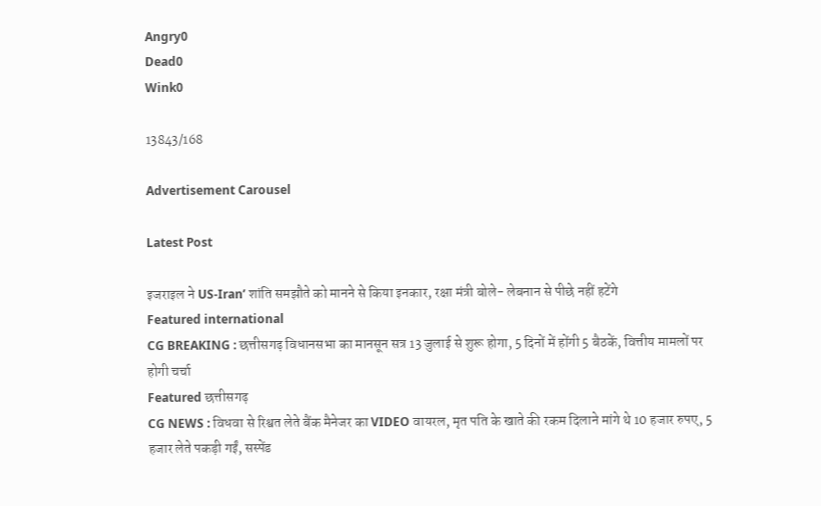Angry0
Dead0
Wink0

13843/168

Advertisement Carousel

Latest Post

इजराइल ने US-Iran’ शांति समझौते को मानने से किया इनकार, रक्षा मंत्री बोले- लेबनान से पीछे नहीं हटेंगे
Featured international
CG BREAKING : छत्तीसगढ़ विधानसभा का मानसून सत्र 13 जुलाई से शुरू होगा, 5 दिनों में होंगी 5 बैठकें, वित्तीय मामलों पर होगी चर्चा
Featured छत्तीसगढ़
CG NEWS : विधवा से रिश्वत लेते बैंक मैनेजर का VIDEO वायरल, मृत पति के खाते की रकम दिलाने मांगे थे 10 हजार रुपए, 5 हजार लेते पकड़ी गईं, सस्पेंड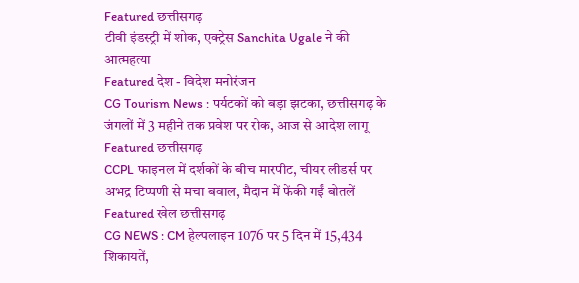Featured छत्तीसगढ़
टीवी इंडस्ट्री में शोक, एक्ट्रेस Sanchita Ugale ने की आत्महत्या
Featured देश - विदेश मनोरंजन
CG Tourism News : पर्यटकों को बड़ा झटका, छत्तीसगढ़ के जंगलों में 3 महीने तक प्रवेश पर रोक, आज से आदेश लागू
Featured छत्तीसगढ़
CCPL फाइनल में दर्शकों के बीच मारपीट, चीयर लीडर्स पर अभद्र टिप्पणी से मचा बवाल, मैदान में फेंकी गईं बोतलें
Featured खेल छत्तीसगढ़
CG NEWS : CM हेल्पलाइन 1076 पर 5 दिन में 15,434 शिकायतें,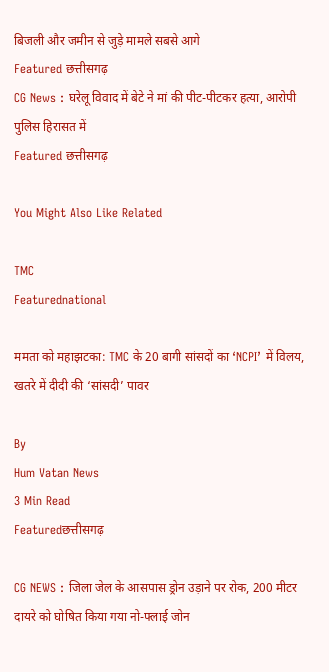बिजली और जमीन से जुड़े मामले सबसे आगे
Featured छत्तीसगढ़
CG News : घरेलू विवाद में बेटे ने मां की पीट-पीटकर हत्या, आरोपी पुलिस हिरासत में
Featured छत्तीसगढ़

You Might Also Like Related

TMC
Featurednational

ममता को महाझटका: TMC के 20 बागी सांसदों का ‘NCPI’ में विलय, खतरे में दीदी की ‘सांसदी’ पावर

By
Hum Vatan News
3 Min Read
Featuredछत्तीसगढ़

CG NEWS : जिला जेल के आसपास ड्रोन उड़ाने पर रोक, 200 मीटर दायरे को घोषित किया गया नो-फ्लाई जोन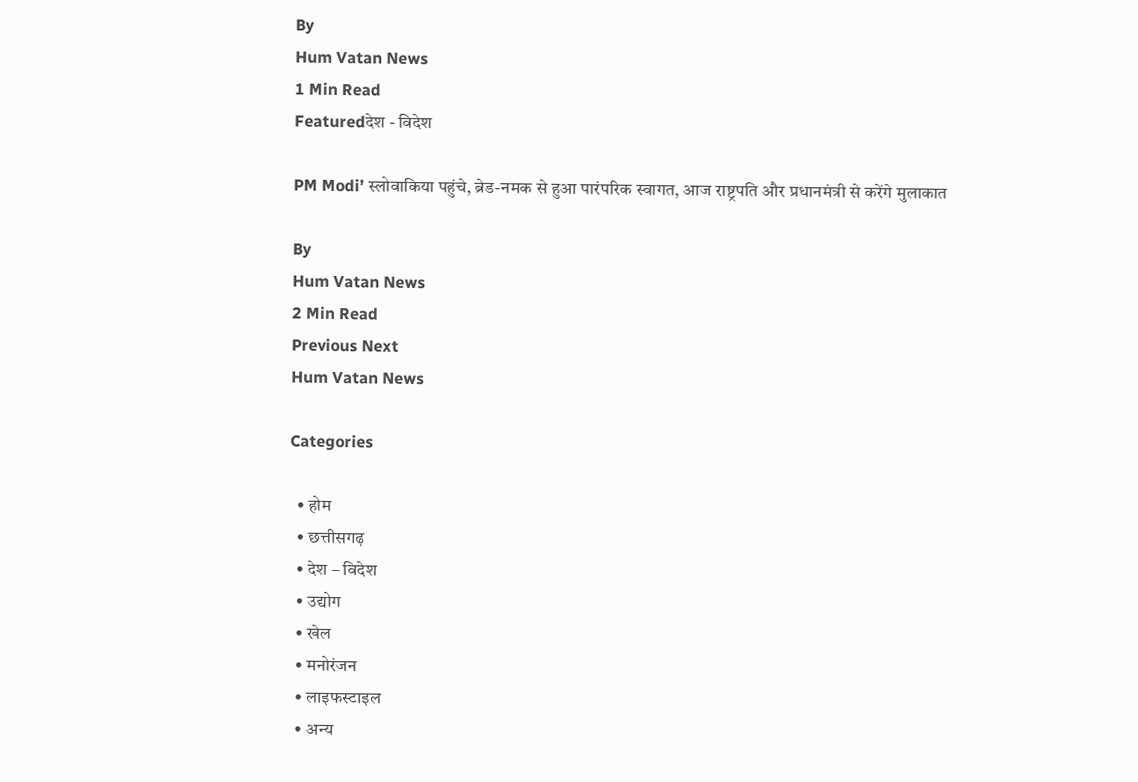By
Hum Vatan News
1 Min Read
Featuredदेश - विदेश

PM Modi’ स्लोवाकिया पहुंचे, ब्रेड-नमक से हुआ पारंपरिक स्वागत, आज राष्ट्रपति और प्रधानमंत्री से करेंगे मुलाकात

By
Hum Vatan News
2 Min Read
Previous Next
Hum Vatan News

Categories

  • होम
  • छत्तीसगढ़
  • देश – विदेश
  • उद्योग
  • खेल
  • मनोरंजन
  • लाइफस्टाइल
  • अन्य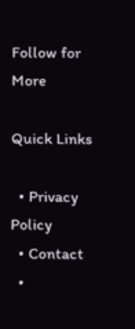Follow for More

Quick Links

  • Privacy Policy
  • Contact
  •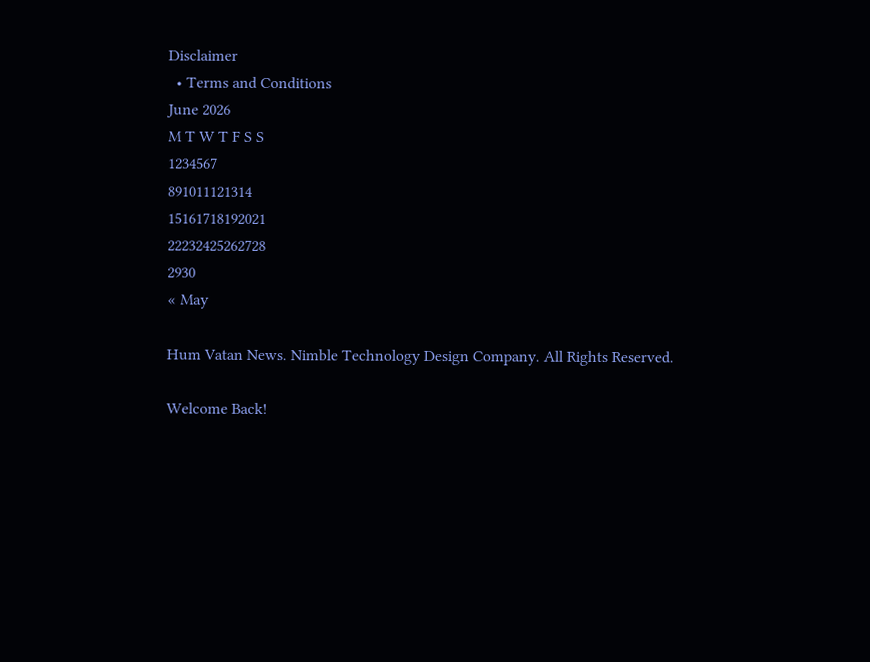Disclaimer
  • Terms and Conditions
June 2026
M T W T F S S
1234567
891011121314
15161718192021
22232425262728
2930
« May

Hum Vatan News. Nimble Technology Design Company. All Rights Reserved.

Welcome Back!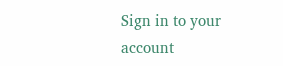Sign in to your account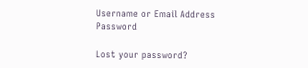Username or Email Address
Password

Lost your password?